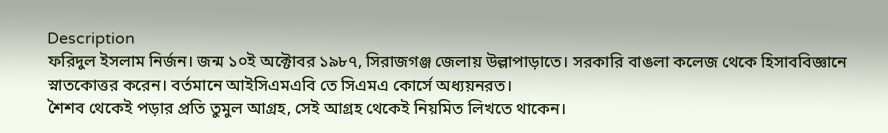Description
ফরিদুল ইসলাম নির্জন। জন্ম ১০ই অক্টোবর ১৯৮৭, সিরাজগঞ্জ জেলায় উল্লাপাড়াতে। সরকারি বাঙলা কলেজ থেকে হিসাববিজ্ঞানে স্নাতকোত্তর করেন। বর্তমানে আইসিএমএবি তে সিএমএ কোর্সে অধ্যয়নরত।
শৈশব থেকেই পড়ার প্রতি তুমুল আগ্রহ, সেই আগ্রহ থেকেই নিয়মিত লিখতে থাকেন।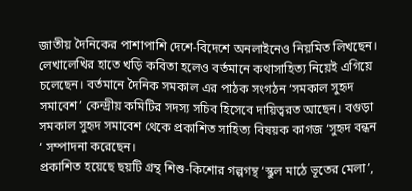জাতীয় দৈনিকের পাশাপাশি দেশে-বিদেশে অনলাইনেও নিয়মিত লিখছেন। লেখালেখির হাতে খড়ি কবিতা হলেও বর্তমানে কথাসাহিত্য নিয়েই এগিয়ে চলেছেন। বর্তমানে দৈনিক সমকাল এর পাঠক সংগঠন ‘সমকাল সুহৃদ সমাবেশ’ কেন্দ্রীয় কমিটির সদস্য সচিব হিসেবে দায়িত্বরত আছেন। বগুড়া সমকাল সুহৃদ সমাবেশ থেকে প্রকাশিত সাহিত্য বিষয়ক কাগজ ‘সুহৃদ বন্ধন ‘ সম্পাদনা করেছেন।
প্রকাশিত হয়েছে ছয়টি গ্রন্থ শিশু-কিশোর গল্পগন্থ ‘স্কুল মাঠে ভূতের মেলা’,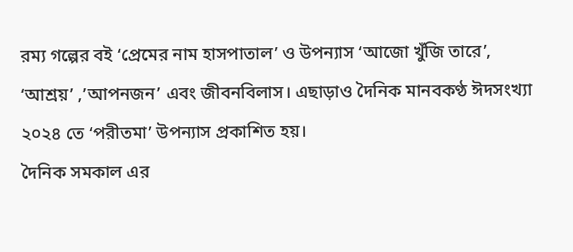রম্য গল্পের বই ‘প্রেমের নাম হাসপাতাল’ ও উপন্যাস ‘আজো খুঁজি তারে’, ‘আশ্রয়’ ,’আপনজন’ এবং জীবনবিলাস। এছাড়াও দৈনিক মানবকণ্ঠ ঈদসংখ্যা ২০২৪ তে ‘পরীতমা’ উপন্যাস প্রকাশিত হয়।
দৈনিক সমকাল এর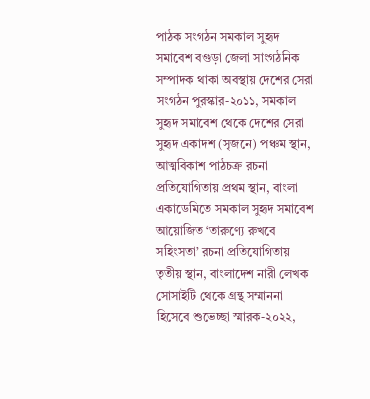পাঠক সংগঠন সমকাল সুহৃদ সমাবেশ বগুড়া জেলা সাংগঠনিক সম্পাদক থাকা অবস্থায় দেশের সেরা সংগঠন পুরস্কার-২০১১, সমকাল সুহৃদ সমাবেশ থেকে দেশের সেরা সুহৃদ একাদশ (সৃজনে) পঞ্চম স্থান, আত্মবিকাশ পাঠচক্র রচনা প্রতিযোগিতায় প্রথম স্থান, বাংলা একাডেমিতে সমকাল সুহৃদ সমাবেশ আয়োজিত ‘তারুণ্যে রুখবে সহিংসতা’ রচনা প্রতিযোগিতায় তৃতীয় স্থান, বাংলাদেশ নারী লেখক সোসাইটি থেকে গ্রন্থ সম্মাননা হিসেবে শুভেচ্ছা স্মারক-২০২২,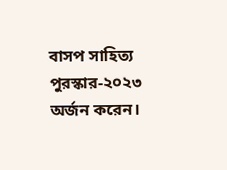বাসপ সাহিত্য পুরস্কার-২০২৩ অর্জন করেন।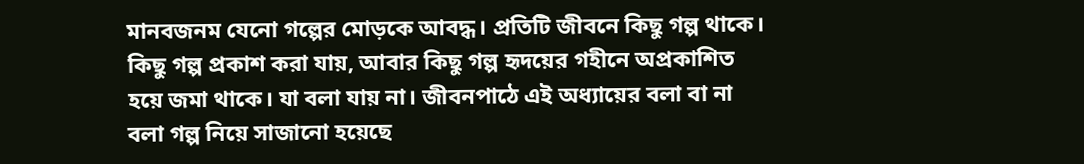মানবজনম যেনো গল্পের মোড়কে আবদ্ধ। প্রতিটি জীবনে কিছু গল্প থাকে। কিছু গল্প প্রকাশ করা যায়, আবার কিছু গল্প হৃদয়ের গহীনে অপ্রকাশিত হয়ে জমা থাকে। যা বলা যায় না। জীবনপাঠে এই অধ্যায়ের বলা বা না বলা গল্প নিয়ে সাজানো হয়েছে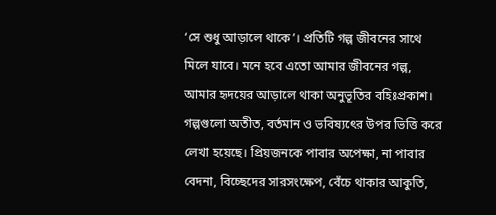‘সে শুধু আড়ালে থাকে’। প্রতিটি গল্প জীবনের সাথে মিলে যাবে। মনে হবে এতো আমার জীবনের গল্প, আমার হৃদয়ের আড়ালে থাকা অনুভূতির বহিঃপ্রকাশ। গল্পগুলো অতীত, বর্তমান ও ভবিষ্যৎের উপর ভিত্তি করে লেখা হয়েছে। প্রিয়জনকে পাবার অপেক্ষা, না পাবার বেদনা, বিচ্ছেদের সারসংক্ষেপ, বেঁচে থাকার আকুতি,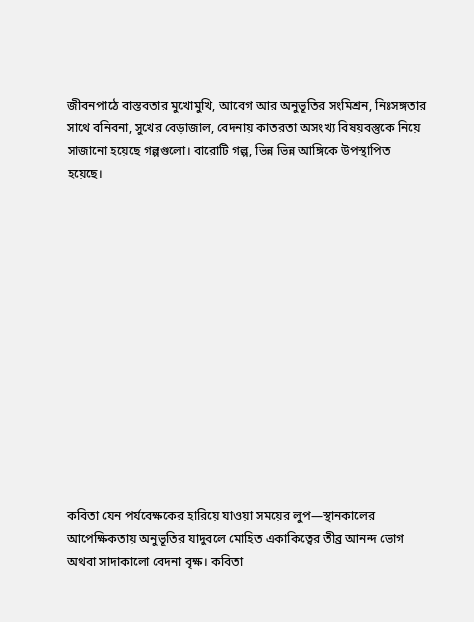জীবনপাঠে বাস্তবতার মুখোমুখি, আবেগ আর অনুভূতির সংমিশ্রন, নিঃসঙ্গতার সাথে বনিবনা, সুখের বেড়াজাল, বেদনায় কাতরতা অসংখ্য বিষয়বস্তুকে নিয়ে সাজানো হয়েছে গল্পগুলো। বারোটি গল্প, ভিন্ন ভিন্ন আঙ্গিকে উপস্থাপিত হয়েছে।














কবিতা যেন পর্যবেক্ষকের হারিয়ে যাওয়া সময়ের লুপ―স্থানকালের আপেক্ষিকতায় অনুভূতির যাদুবলে মোহিত একাকিত্বের তীব্র আনন্দ ভোগ অথবা সাদাকালো বেদনা বৃক্ষ। কবিতা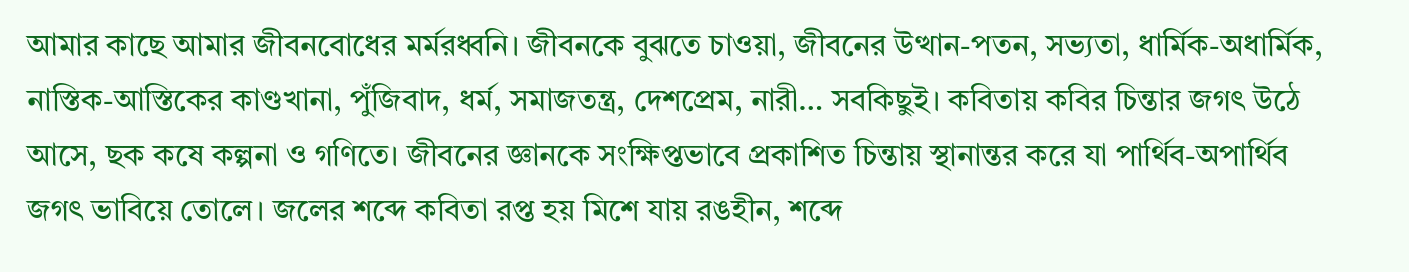আমার কাছে আমার জীবনবোধের মর্মরধ্বনি। জীবনকে বুঝতে চাওয়া, জীবনের উত্থান-পতন, সভ্যতা, ধার্মিক-অধার্মিক, নাস্তিক-আস্তিকের কাণ্ডখানা, পুঁজিবাদ, ধর্ম, সমাজতন্ত্র, দেশপ্রেম, নারী… সবকিছুই। কবিতায় কবির চিন্তার জগৎ উঠে আসে, ছক কষে কল্পনা ও গণিতে। জীবনের জ্ঞানকে সংক্ষিপ্তভাবে প্রকাশিত চিন্তায় স্থানান্তর করে যা পার্থিব-অপার্থিব জগৎ ভাবিয়ে তোলে। জলের শব্দে কবিতা রপ্ত হয় মিশে যায় রঙহীন, শব্দে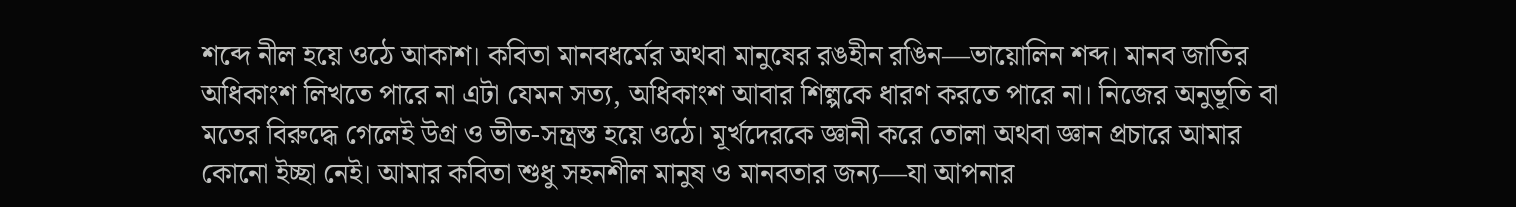শব্দে নীল হয়ে ওঠে আকাশ। কবিতা মানবধর্মের অথবা মানুষের রঙহীন রঙিন―ভায়োলিন শব্দ। মানব জাতির অধিকাংশ লিখতে পারে না এটা যেমন সত্য, অধিকাংশ আবার শিল্পকে ধারণ করতে পারে না। নিজের অনুভূতি বা মতের বিরুদ্ধে গেলেই উগ্র ও ভীত-সন্ত্রস্ত হয়ে ওঠে। মূর্খদেরকে জ্ঞানী করে তোলা অথবা জ্ঞান প্রচারে আমার কোনো ইচ্ছা নেই। আমার কবিতা শুধু সহনশীল মানুষ ও মানবতার জন্য―যা আপনার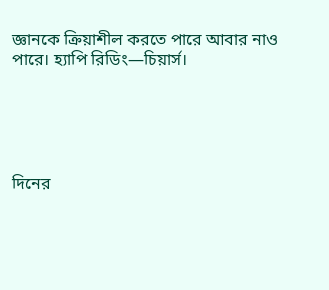জ্ঞানকে ক্রিয়াশীল করতে পারে আবার নাও পারে। হ্যাপি রিডিং―চিয়ার্স।





দিনের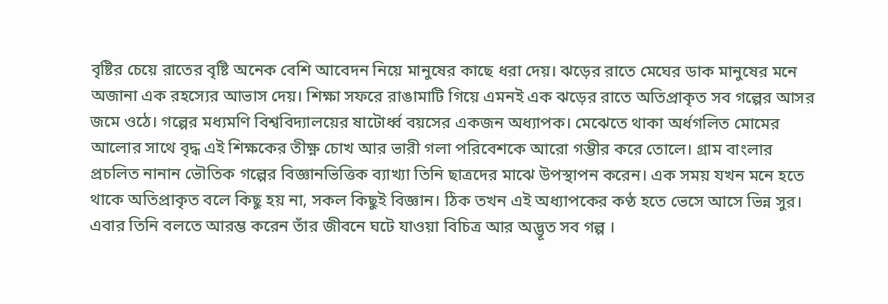বৃষ্টির চেয়ে রাতের বৃষ্টি অনেক বেশি আবেদন নিয়ে মানুষের কাছে ধরা দেয়। ঝড়ের রাতে মেঘের ডাক মানুষের মনে অজানা এক রহস্যের আভাস দেয়। শিক্ষা সফরে রাঙামাটি গিয়ে এমনই এক ঝড়ের রাতে অতিপ্রাকৃত সব গল্পের আসর জমে ওঠে। গল্পের মধ্যমণি বিশ্ববিদ্যালয়ের ষাটোর্ধ্ব বয়সের একজন অধ্যাপক। মেঝেতে থাকা অর্ধগলিত মোমের আলোর সাথে বৃদ্ধ এই শিক্ষকের তীক্ষ্ণ চোখ আর ভারী গলা পরিবেশকে আরো গম্ভীর করে তোলে। গ্রাম বাংলার প্রচলিত নানান ভৌতিক গল্পের বিজ্ঞানভিত্তিক ব্যাখ্যা তিনি ছাত্রদের মাঝে উপস্থাপন করেন। এক সময় যখন মনে হতে থাকে অতিপ্রাকৃত বলে কিছু হয় না, সকল কিছুই বিজ্ঞান। ঠিক তখন এই অধ্যাপকের কণ্ঠ হতে ভেসে আসে ভিন্ন সুর। এবার তিনি বলতে আরম্ভ করেন তাঁর জীবনে ঘটে যাওয়া বিচিত্র আর অদ্ভূত সব গল্প ।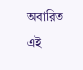অবারিত এই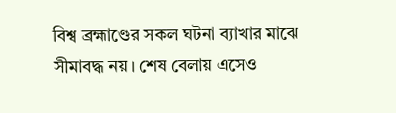বিশ্ব ব্রহ্মাণ্ডের সকল ঘটনা ব্যাখার মাঝে সীমাবদ্ধ নয়। শেষ বেলায় এসেও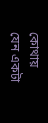কোথায় যেন একটা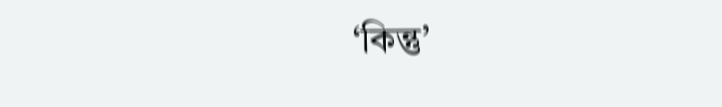‘কিন্তু’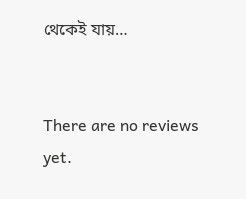থেকেই যায়…


There are no reviews yet.